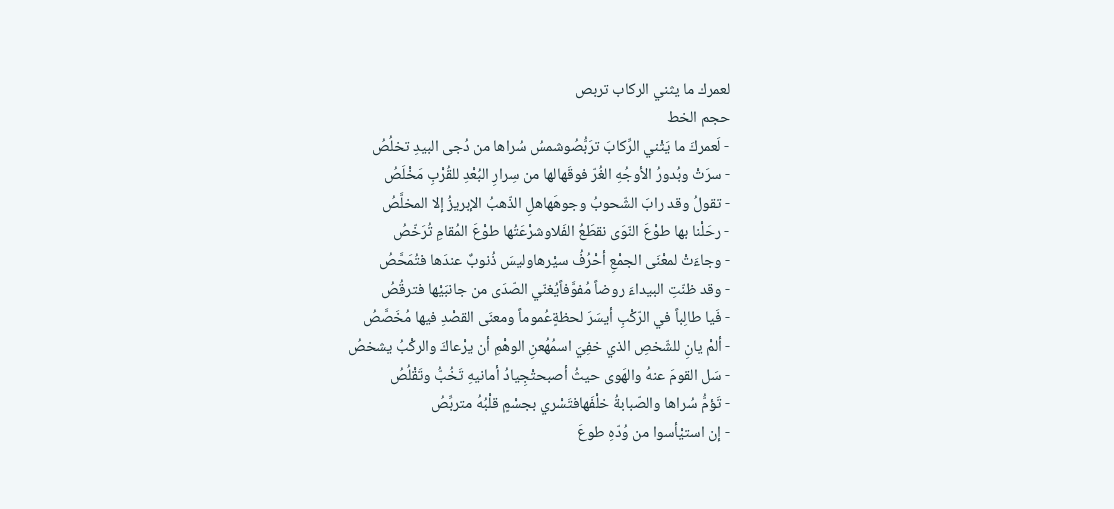لعمرك ما يثني الركاب تربص
حجم الخط
- لَعمركَ ما يَثْني الرِّكابَ ترَبُّصُوشمسُ سُراها من دُجى البيدِ تخلُصُ
- سرَتْ وبُدورُ الأوجُهِ الغُرّ فوقَهالها من سِرارِ البُعْدِ للقُرْبِ مَخْلَصُ
- تقولُ وقد رابَ الشّحوبُ وجوهَهاهلِ الذّهبُ الإبريزُ إلا المخلَّصُ
- رحَلْنا بها طوْعَ النّوَى نقطَعُ الفَلاوشرْعَتُها طوْعَ المُقامِ تُرَخّصُ
- وجاءَتْ لمعْنَى الجمْعِ أحْرُفُ سيْرهاوليسَ ذُنوبٌ عندَها فتُمَحَّصُ
- وقد ظنّتِ البيداءَ روضاً مُفوَّفاًيُغنّي الصّدَى من جانبَيْها فترقُصُ
- فَيا طالِباً في الرّكْبِ أيسَرَ لحظةٍعُموماً ومعنَى القصْدِ فيها مُخَصَّصُ
- ألمْ يانِ للشّخصِ الذي خفِيَ اسمُهُعنِ الوهْمِ أن يرْعاكَ والركْبُ يشخصُ
- سَل القومَ عنهُ والهَوى حيثُ أصبحتْجِيادُ أمانيهِ تَخُبُّ وتَقْلُصُ
- تَؤمُّ سُراها والصّبابةُ خلْفَهافتَسْري بجسْمٍ قلْبُهُ متربِّصُ
- إن استيْأسوا من وُدّهِ طوعَ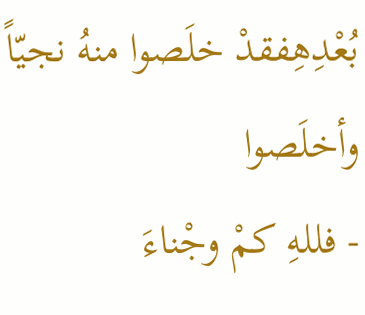بُعْدِهِفقدْ خلَصوا منهُ نجيّاً وأخلَصوا
- فللهِ كمْ وجْناءَ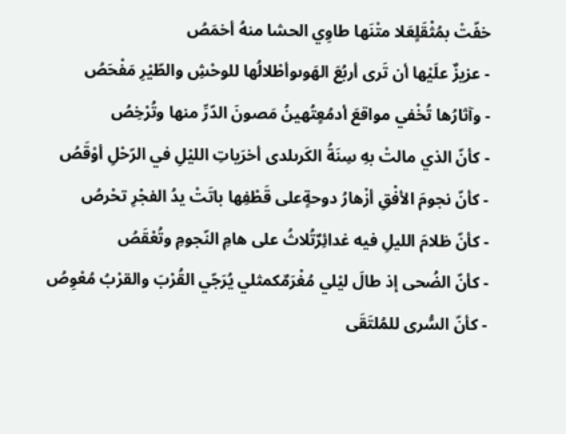خفّتْ بمُثْقَلٍعَلا متْنَها طاوِي الحشا منهُ أخمَصُ
- عزيزٌ علَيْها أن تَرى أربُعَ الهَوىوأطْلالُها للوحْشِ والطّيْرِ مَفْحَصُ
- وآثارُها تُخْفي مواقعَ أدمُعٍتُهينُ مَصونَ الدّرِّ منها وتُرْخِصُ
- كأنّ الذي مالتْ بهِ سِنَةُ الكَرىلدى أخرَياتِ الليْلِ في الرّحْلِ أوْقَصُ
- كأنّ نجومَ الأفْقِ أزْهارُ دوحةٍعلى قَطْفِها باتَتْ يدُ الفجْرِ تحْرصُ
- كأنّ ظلامَ الليلِ فيه غدائِرٌتُلاثُ على هامِ النّجومِ وتُعْقَصُ
- كأنّ الضُحى إذ طالَ ليْلي مُغْرَمٌكمثلي يُرَجّي القُرْبَ والقرْبُ مُعْوِصُ
- كأنّ السُّرى للمُلتَقَى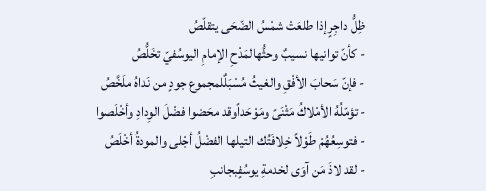ظِلُّ داجِرٍإذا طلعَتْ شمْسُ الضّحَى يتقلّصُ
- كأنّ توانيها نسيبٌ وحثُّهالمَدْحِ الإمامِ اليوسُفيّ تخَلُّصُ
- فإنّ سَحابَ الأفْقِ والغيثُ مُسْبَلٌلمجموع جودٍ من نَداهُ ملَخَّصُ
- تؤمّلُهُ الأمْلاكُ مَثْنَىً ومَوْحَداًوقد محَضوا فضْلَ الوِدادِ وأخْلَصوا
- فتوسِعُهُمْ طَوْلاً خِلافَتُك التيلها الفضْلُ أجْلى والمودةُ أخْلَصُ
- لقد لاذَ مَن آوَى لخدمةِ يوسُفٍبجانبِ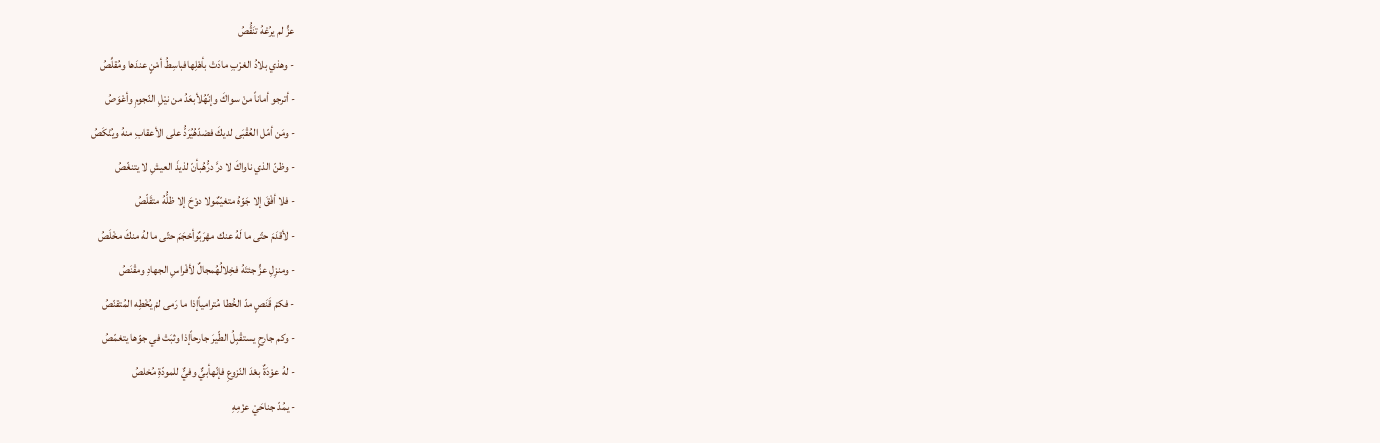عزٍّ لم يرُعْهُ تنَقُّصُ
- وهذي بلادُ الغرْبِ مادَتْ بأهْلِهافباسِطُ أمْنٍ عندَها ومُقلِّصُ
- أترجو أماناً منْ سواكَ وإنّهُلأبعَدُ من نيْلِ النّجومِ وأعْوَصُ
- ومَن أمّل العُقْبَى لديكَ فضدّهُيُرَدُّ على الأعقابِ منهُ ويُنْكَصُ
- وظنّ الذي ناواكَ لا درَّ درُّهُبأنّ لذيذَ العيشِ لا يتنغّصُ
- فلا أفْقَ إلا جَوّهُ متغيّمٌولا دوْحَ إلا ظلُّهُ متقَلّصُ
- لأقدَمَ حتّى ما لَهُ عنك مهْرَبٌوأحْجَمَ حتّى ما لهُ منكَ مخْلَصُ
- ومنزِلِ عزٍّ جئتَهُ فخِلالُهُمجالٌ لأفْراسِ الجهادِ ومقْنَصُ
- فكمْ قَنَصٍ مدّ الخُطا مُترامياًإذا ما رَمى لمْ يُخْطِه المُتقنّصُ
- وكم جارحٍ يستقْبِلُ الطّيرَ جارحاًإذا وثبَتْ في جوّها يتغمّصُ
- لهُ عوْدَةٌ بعْدَ النّزوعِ فإنّهأبيٌّ وفيٌّ للمودّةِ مُخلصُ
- يمُدّ جناحَيْ عزْمِهِ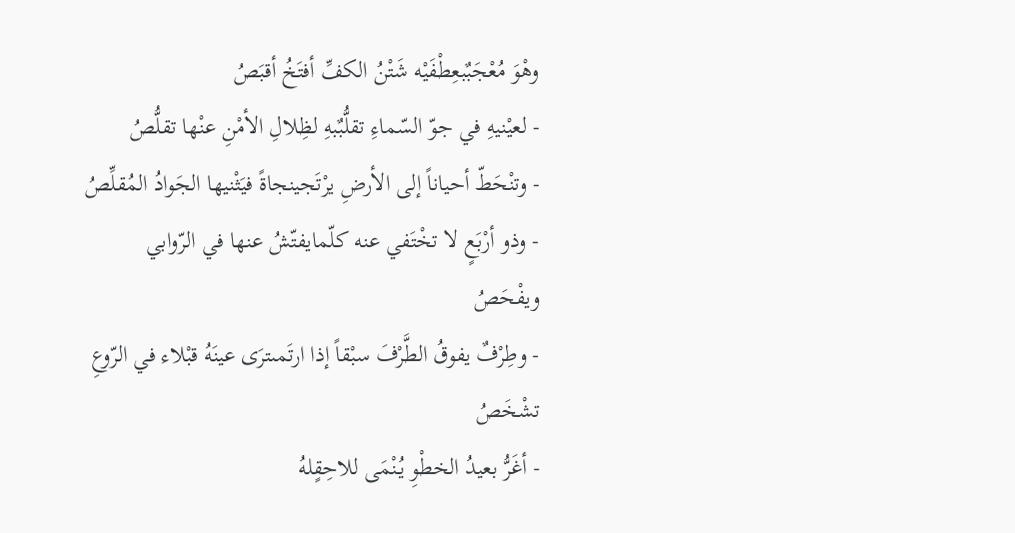وهْوَ مُعْجَبٌبعِطْفَيْه شَتْنُ الكفِّ أفتَخُ أقبَصُ
- لعيْنيهِ في جوّ السّماءِ تقلُّبٌبهِ لظِلالِ الأمْنِ عنْها تقلُّصُ
- وتنْحَطّ أحياناً إلى الأرضِ يرْتَجينجاةً فيَثْنيها الجَوادُ المُقلِّصُ
- وذو أرْبَعٍ لا تخْتَفي عنه كلّمايفتّشُ عنها في الرّوابي ويفْحَصُ
- وطِرْفٌ يفوقُ الطَّرْفَ سبْقاً إذا ارتَمىترَى عينَهُ قبْلاء في الرّوعِ تشْخَصُ
- أغَرُّ بعيدُ الخطْوِ يُنْمَى للاحِقٍلهُ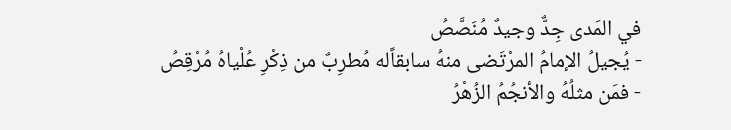في المَدى جِدٌّ وجيدٌ مُنَصَّصُ
- يُجيلُ الإمامُ المرْتَضى منهُ سابقاًله مُطرِبٌ من ذِكْرِ عُلْياهُ مُرْقِصُ
- فمَن مثلُهُ والأنجُمُ الزُهْرُ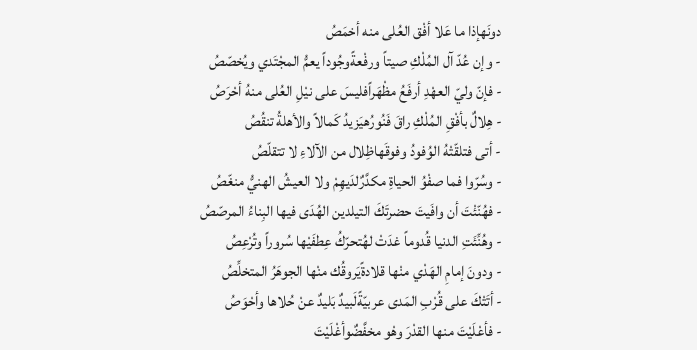دونَهإذا ما عَلا أفْق العُلى منه أخمَصُ
- وإن عُدّ آل المُلْكِ صيتاً ورفْعةًوجُوداً يعمُّ المجْتَدي ويُخصّصُ
- فإنّ وليّ العهْدِ أرفَعُ مظْهَراًفليسَ على نيْلِ العُلى منهُ أحْرَصُ
- هِلالٌ بأفْقِ المُلْكِ راقَ فَنُورُهيَزيدُ كَمالاً والأهلةُ تنقُصُ
- أتى فتلقّتْهُ الوُفودُ وفوقَهاظِلال من الآلاءِ لا تتقلّصُ
- وسُرّوا فما صفْوُ الحياةِ مكدَّرٌلدَيهِمْ ولا العيشُ الهنيُّ منغّصُ
- فهُنّئْتَ أن وافَيتَ حضرتَكَ التيلدين الهُدَى فيها البِناءُ المرصّصُ
- وهُنِّئَتِ الدنيا قُدوماً غدَتْ لهُتحرّكُ عِطفَيْها سُروراً وتُرْعِصُ
- ودونَ إمامِ الهَدْي منْها قلادةًيَروقُك منْها الجوهَرُ المتخلِّصُ
- أتَتْكَ على قُرْبِ المَدى عربيّةًلَبيدٌ بَليدٌ عنْ حُلاها وأحْوَصُ
- فأعْلَيْتَ منها القدْرَ وهْو مخفَّضٌوأغْلَيْتَ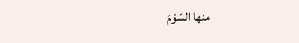منها السّوْمَ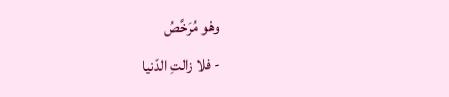وهْو مُرَخَّصُ
- فلا زالتِ الدّنيا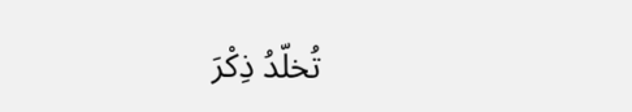تُخلّدُ ذِكْرَ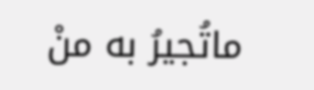ماتُجيرُ به منْ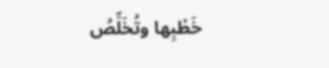خَطْبِها وتُخَلِّصُ